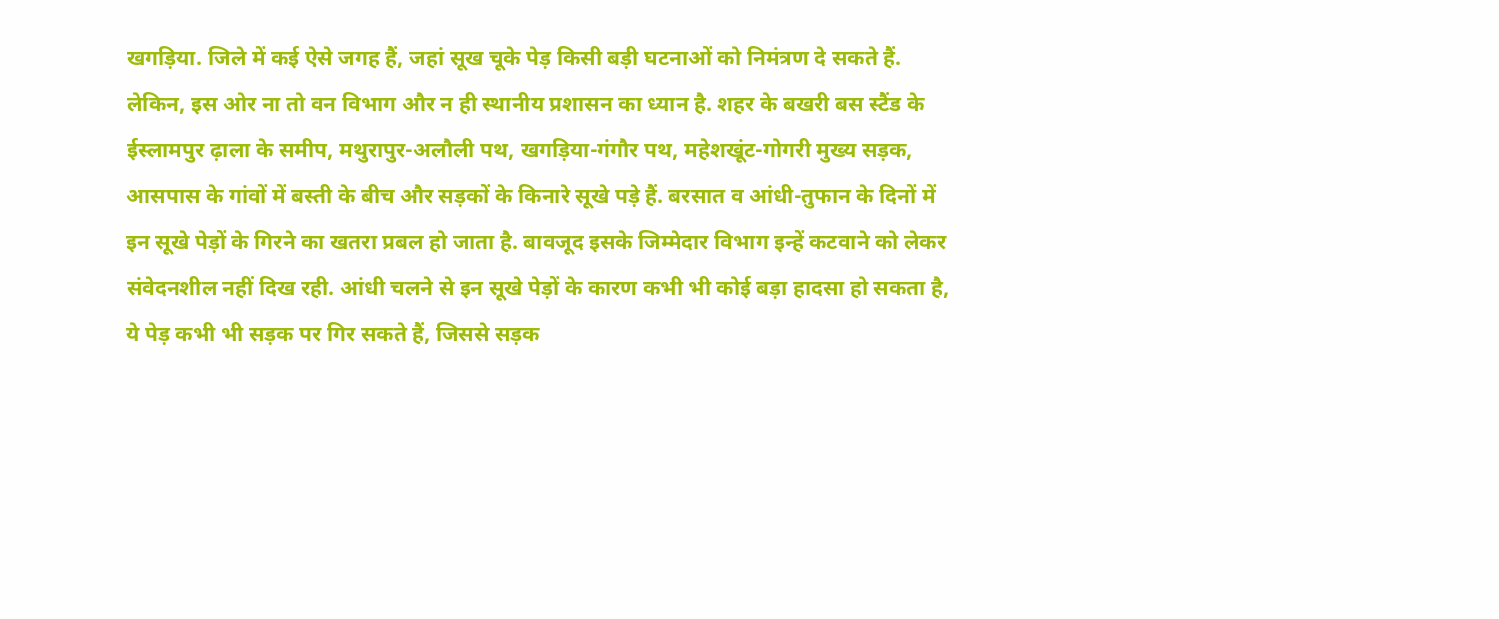खगड़िया. जिले में कई ऐसे जगह हैं, जहां सूख चूके पेड़ किसी बड़ी घटनाओं को निमंत्रण दे सकते हैं. लेकिन, इस ओर ना तो वन विभाग और न ही स्थानीय प्रशासन का ध्यान है. शहर के बखरी बस स्टैंड के ईस्लामपुर ढ़ाला के समीप, मथुरापुर-अलौली पथ, खगड़िया-गंगौर पथ, महेशखूंट-गोगरी मुख्य सड़क, आसपास के गांवों में बस्ती के बीच और सड़कों के किनारे सूखे पड़े हैं. बरसात व आंधी-तुफान के दिनों में इन सूखे पेड़ों के गिरने का खतरा प्रबल हो जाता है. बावजूद इसके जिम्मेदार विभाग इन्हें कटवाने को लेकर संवेदनशील नहीं दिख रही. आंधी चलने से इन सूखे पेड़ों के कारण कभी भी कोई बड़ा हादसा हो सकता है, ये पेड़ कभी भी सड़क पर गिर सकते हैं, जिससे सड़क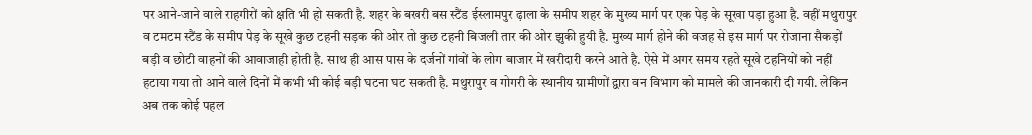पर आने-जाने वाले राहगीरों को क्षति भी हो सकती है. शहर के बखरी बस स्टैंड ईस्लामपुर ढ़ाला के समीप शहर के मुख्य मार्ग पर एक पेड़ के सूखा पड़ा हुआ है. वहीं मथुरापुर व टमटम स्टैंड के समीप पेड़ के सूखे कुछ टहनी सड़क की ओर तो कुछ टहनी बिजली तार की ओर झुकी हुयी है. मुख्य मार्ग होने की वजह से इस मार्ग पर रोजाना सैकड़ों बड़ी व छोटी वाहनों की आवाजाही होती है. साथ ही आस पास के दर्जनों गांवों के लोग बाजार में खरीदारी करने आते है. ऐसे में अगर समय रहते सूखे टहनियों को नहीं हटाया गया तो आने वाले दिनों में कभी भी कोई बड़ी घटना घट सकती है. मथुरापुर व गोगरी के स्थानीय ग्रामीणों द्वारा वन विभाग को मामले की जानकारी दी गयी. लेकिन अब तक कोई पहल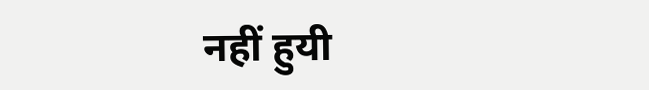नहीं हुयी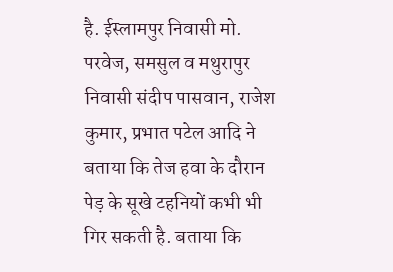है. ईस्लामपुर निवासी मो. परवेज, समसुल व मथुरापुर निवासी संदीप पासवान, राजेश कुमार, प्रभात पटेल आदि ने बताया कि तेज हवा के दौरान पेड़ के सूखे टहनियों कभी भी गिर सकती है. बताया कि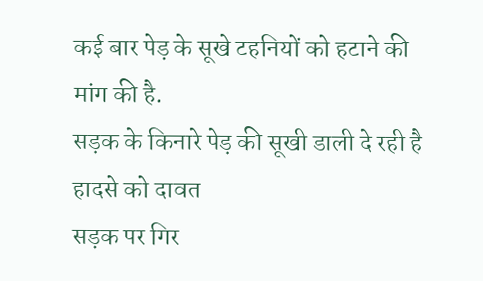कई बार पेड़ के सूखे टहनियों को हटाने की मांग की है.
सड़क के किनारे पेड़ की सूखी डाली दे रही है हादसे को दावत
सड़क पर गिर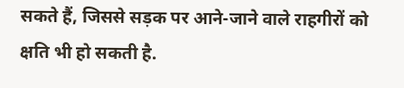सकते हैं, जिससे सड़क पर आने-जाने वाले राहगीरों को क्षति भी हो सकती है.